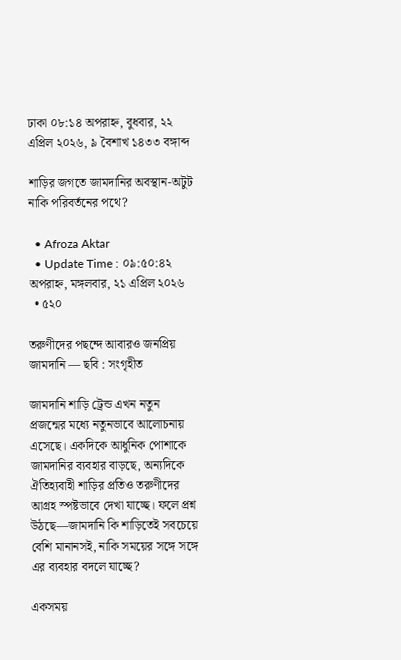ঢাকা ০৮:১৪ অপরাহ্ন, বুধবার, ২২ এপ্রিল ২০২৬, ৯ বৈশাখ ১৪৩৩ বঙ্গাব্দ

শাড়ির জগতে জামদানির অবস্থান-অটুট নাকি পরিবর্তনের পথে?

  • Afroza Aktar
  • Update Time : ০৯:৫০:৪২ অপরাহ্ন, মঙ্গলবার, ২১ এপ্রিল ২০২৬
  • ৫২০

তরুণীদের পছন্দে আবারও জনপ্রিয় জামদানি — ছবি : সংগৃহীত

জামদানি শাড়ি ট্রেন্ড এখন নতুন প্রজন্মের মধ্যে নতুনভাবে আলোচনায় এসেছে। একদিকে আধুনিক পোশাকে জামদানির ব্যবহার বাড়ছে, অন্যদিকে ঐতিহ্যবাহী শাড়ির প্রতিও তরুণীদের আগ্রহ স্পষ্টভাবে দেখা যাচ্ছে। ফলে প্রশ্ন উঠছে—জামদানি কি শাড়িতেই সবচেয়ে বেশি মানানসই, নাকি সময়ের সঙ্গে সঙ্গে এর ব্যবহার বদলে যাচ্ছে?

একসময়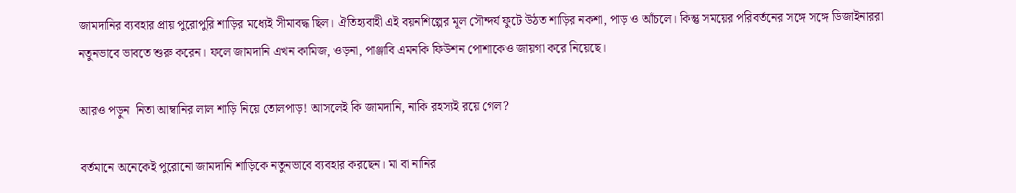জামদানির ব্যবহার প্রায় পুরোপুরি শাড়ির মধ্যেই সীমাবদ্ধ ছিল। ঐতিহ্যবাহী এই বয়নশিল্পের মূল সৌন্দর্য ফুটে উঠত শাড়ির নকশা, পাড় ও আঁচলে। কিন্তু সময়ের পরিবর্তনের সঙ্গে সঙ্গে ডিজাইনাররা নতুনভাবে ভাবতে শুরু করেন। ফলে জামদানি এখন কামিজ, ওড়না, পাঞ্জাবি এমনকি ফিউশন পোশাকেও জায়গা করে নিয়েছে।

আরও পড়ুন  নিতা আম্বানির লাল শাড়ি নিয়ে তোলপাড়! আসলেই কি জামদানি, নাকি রহস্যই রয়ে গেল?

বর্তমানে অনেকেই পুরোনো জামদানি শাড়িকে নতুনভাবে ব্যবহার করছেন। মা বা নানির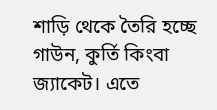শাড়ি থেকে তৈরি হচ্ছে গাউন, কুর্তি কিংবা জ্যাকেট। এতে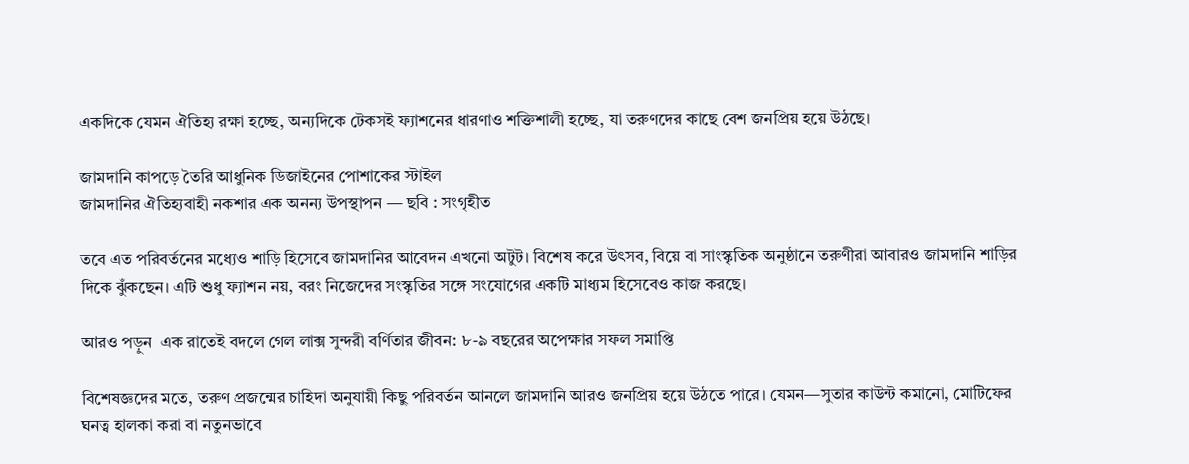একদিকে যেমন ঐতিহ্য রক্ষা হচ্ছে, অন্যদিকে টেকসই ফ্যাশনের ধারণাও শক্তিশালী হচ্ছে, যা তরুণদের কাছে বেশ জনপ্রিয় হয়ে উঠছে।

জামদানি কাপড়ে তৈরি আধুনিক ডিজাইনের পোশাকের স্টাইল
জামদানির ঐতিহ্যবাহী নকশার এক অনন্য উপস্থাপন — ছবি : সংগৃহীত

তবে এত পরিবর্তনের মধ্যেও শাড়ি হিসেবে জামদানির আবেদন এখনো অটুট। বিশেষ করে উৎসব, বিয়ে বা সাংস্কৃতিক অনুষ্ঠানে তরুণীরা আবারও জামদানি শাড়ির দিকে ঝুঁকছেন। এটি শুধু ফ্যাশন নয়, বরং নিজেদের সংস্কৃতির সঙ্গে সংযোগের একটি মাধ্যম হিসেবেও কাজ করছে।

আরও পড়ুন  এক রাতেই বদলে গেল লাক্স সুন্দরী বর্ণিতার জীবন: ৮-৯ বছরের অপেক্ষার সফল সমাপ্তি

বিশেষজ্ঞদের মতে, তরুণ প্রজন্মের চাহিদা অনুযায়ী কিছু পরিবর্তন আনলে জামদানি আরও জনপ্রিয় হয়ে উঠতে পারে। যেমন—সুতার কাউন্ট কমানো, মোটিফের ঘনত্ব হালকা করা বা নতুনভাবে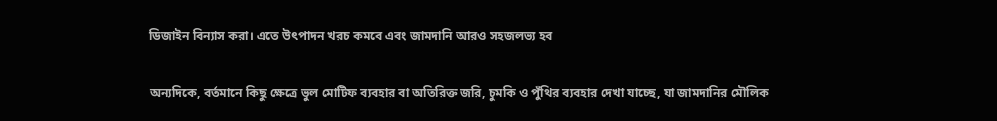ডিজাইন বিন্যাস করা। এতে উৎপাদন খরচ কমবে এবং জামদানি আরও সহজলভ্য হব

অন্যদিকে, বর্তমানে কিছু ক্ষেত্রে ভুল মোটিফ ব্যবহার বা অতিরিক্ত জরি, চুমকি ও পুঁথির ব্যবহার দেখা যাচ্ছে, যা জামদানির মৌলিক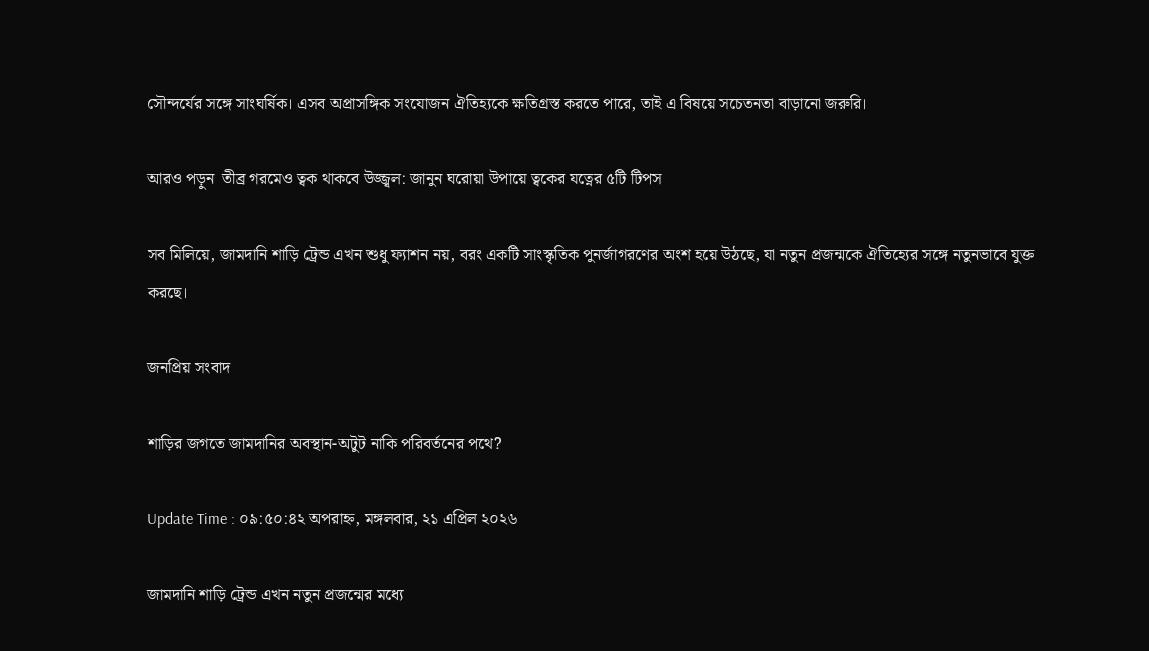সৌন্দর্যের সঙ্গে সাংঘর্ষিক। এসব অপ্রাসঙ্গিক সংযোজন ঐতিহ্যকে ক্ষতিগ্রস্ত করতে পারে, তাই এ বিষয়ে সচেতনতা বাড়ানো জরুরি।

আরও পড়ুন  তীব্র গরমেও ত্বক থাকবে উজ্জ্বল: জানুন ঘরোয়া উপায়ে ত্বকের যত্নের ৫টি টিপস

সব মিলিয়ে, জামদানি শাড়ি ট্রেন্ড এখন শুধু ফ্যাশন নয়, বরং একটি সাংস্কৃতিক পুনর্জাগরণের অংশ হয়ে উঠছে, যা নতুন প্রজন্মকে ঐতিহ্যের সঙ্গে নতুনভাবে যুক্ত করছে।

জনপ্রিয় সংবাদ

শাড়ির জগতে জামদানির অবস্থান-অটুট নাকি পরিবর্তনের পথে?

Update Time : ০৯:৫০:৪২ অপরাহ্ন, মঙ্গলবার, ২১ এপ্রিল ২০২৬

জামদানি শাড়ি ট্রেন্ড এখন নতুন প্রজন্মের মধ্যে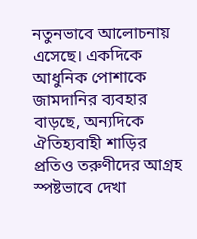নতুনভাবে আলোচনায় এসেছে। একদিকে আধুনিক পোশাকে জামদানির ব্যবহার বাড়ছে, অন্যদিকে ঐতিহ্যবাহী শাড়ির প্রতিও তরুণীদের আগ্রহ স্পষ্টভাবে দেখা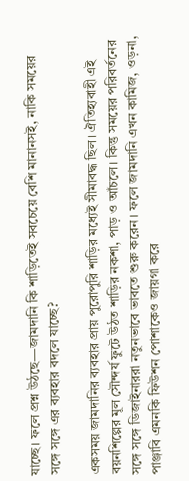যাচ্ছে। ফলে প্রশ্ন উঠছে—জামদানি কি শাড়িতেই সবচেয়ে বেশি মানানসই, নাকি সময়ের সঙ্গে সঙ্গে এর ব্যবহার বদলে যাচ্ছে?

একসময় জামদানির ব্যবহার প্রায় পুরোপুরি শাড়ির মধ্যেই সীমাবদ্ধ ছিল। ঐতিহ্যবাহী এই বয়নশিল্পের মূল সৌন্দর্য ফুটে উঠত শাড়ির নকশা, পাড় ও আঁচলে। কিন্তু সময়ের পরিবর্তনের সঙ্গে সঙ্গে ডিজাইনাররা নতুনভাবে ভাবতে শুরু করেন। ফলে জামদানি এখন কামিজ, ওড়না, পাঞ্জাবি এমনকি ফিউশন পোশাকেও জায়গা করে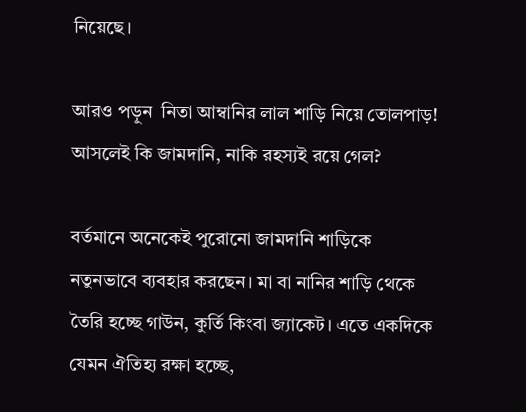নিয়েছে।

আরও পড়ুন  নিতা আম্বানির লাল শাড়ি নিয়ে তোলপাড়! আসলেই কি জামদানি, নাকি রহস্যই রয়ে গেল?

বর্তমানে অনেকেই পুরোনো জামদানি শাড়িকে নতুনভাবে ব্যবহার করছেন। মা বা নানির শাড়ি থেকে তৈরি হচ্ছে গাউন, কুর্তি কিংবা জ্যাকেট। এতে একদিকে যেমন ঐতিহ্য রক্ষা হচ্ছে,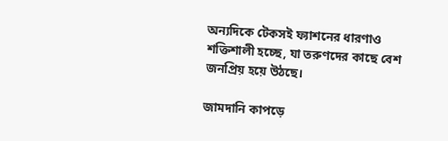অন্যদিকে টেকসই ফ্যাশনের ধারণাও শক্তিশালী হচ্ছে, যা তরুণদের কাছে বেশ জনপ্রিয় হয়ে উঠছে।

জামদানি কাপড়ে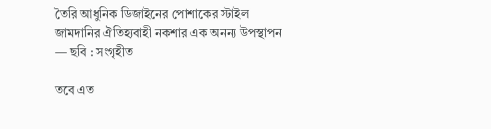তৈরি আধুনিক ডিজাইনের পোশাকের স্টাইল
জামদানির ঐতিহ্যবাহী নকশার এক অনন্য উপস্থাপন — ছবি : সংগৃহীত

তবে এত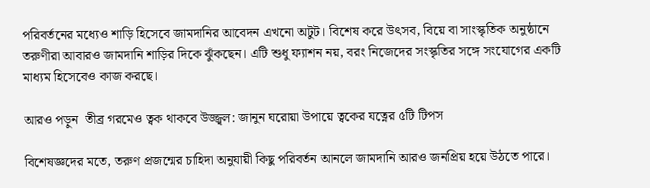পরিবর্তনের মধ্যেও শাড়ি হিসেবে জামদানির আবেদন এখনো অটুট। বিশেষ করে উৎসব, বিয়ে বা সাংস্কৃতিক অনুষ্ঠানে তরুণীরা আবারও জামদানি শাড়ির দিকে ঝুঁকছেন। এটি শুধু ফ্যাশন নয়, বরং নিজেদের সংস্কৃতির সঙ্গে সংযোগের একটি মাধ্যম হিসেবেও কাজ করছে।

আরও পড়ুন  তীব্র গরমেও ত্বক থাকবে উজ্জ্বল: জানুন ঘরোয়া উপায়ে ত্বকের যত্নের ৫টি টিপস

বিশেষজ্ঞদের মতে, তরুণ প্রজন্মের চাহিদা অনুযায়ী কিছু পরিবর্তন আনলে জামদানি আরও জনপ্রিয় হয়ে উঠতে পারে।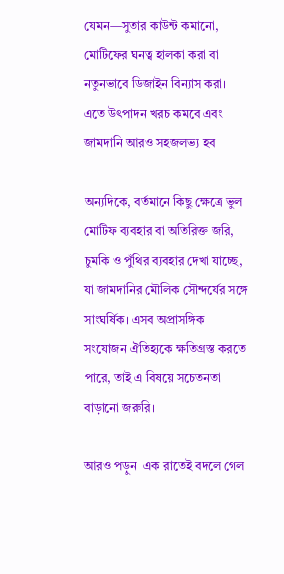যেমন—সুতার কাউন্ট কমানো, মোটিফের ঘনত্ব হালকা করা বা নতুনভাবে ডিজাইন বিন্যাস করা। এতে উৎপাদন খরচ কমবে এবং জামদানি আরও সহজলভ্য হব

অন্যদিকে, বর্তমানে কিছু ক্ষেত্রে ভুল মোটিফ ব্যবহার বা অতিরিক্ত জরি, চুমকি ও পুঁথির ব্যবহার দেখা যাচ্ছে, যা জামদানির মৌলিক সৌন্দর্যের সঙ্গে সাংঘর্ষিক। এসব অপ্রাসঙ্গিক সংযোজন ঐতিহ্যকে ক্ষতিগ্রস্ত করতে পারে, তাই এ বিষয়ে সচেতনতা বাড়ানো জরুরি।

আরও পড়ুন  এক রাতেই বদলে গেল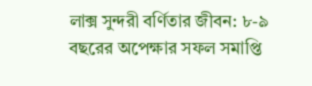লাক্স সুন্দরী বর্ণিতার জীবন: ৮-৯ বছরের অপেক্ষার সফল সমাপ্তি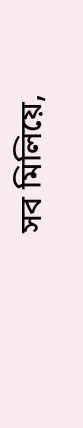সব মিলিয়ে,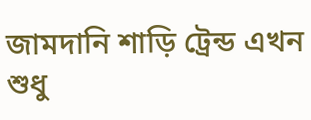জামদানি শাড়ি ট্রেন্ড এখন শুধু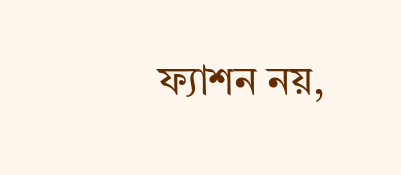ফ্যাশন নয়,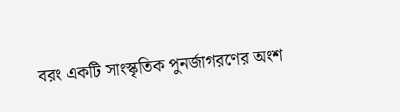বরং একটি সাংস্কৃতিক পুনর্জাগরণের অংশ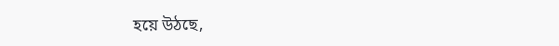হয়ে উঠছে,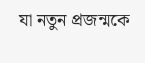যা নতুন প্রজন্মকে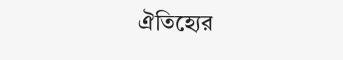ঐতিহ্যের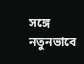সঙ্গে নতুনভাবে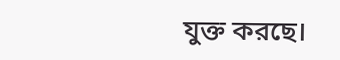যুক্ত করছে।